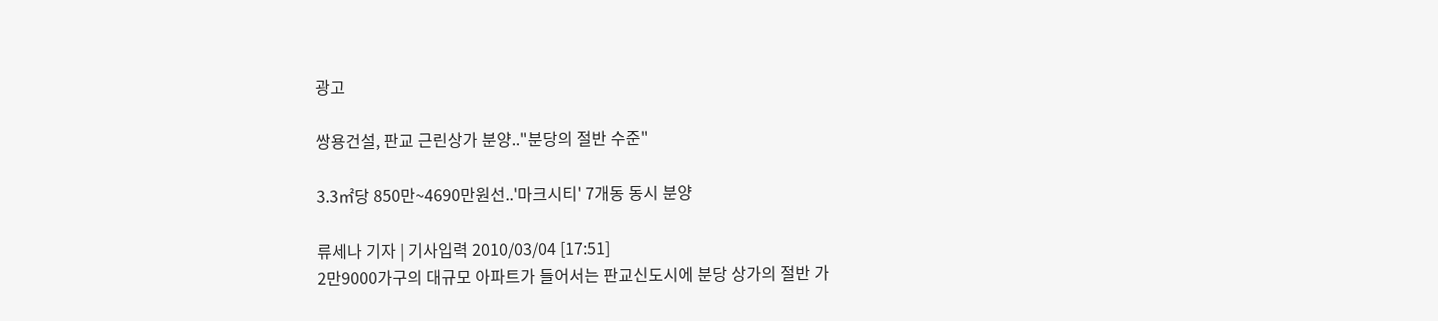광고

쌍용건설, 판교 근린상가 분양.."분당의 절반 수준"

3.3㎡당 850만~4690만원선..'마크시티' 7개동 동시 분양

류세나 기자 | 기사입력 2010/03/04 [17:51]
2만9000가구의 대규모 아파트가 들어서는 판교신도시에 분당 상가의 절반 가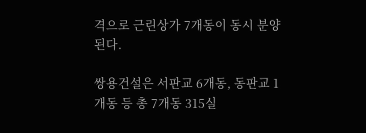격으로 근린상가 7개동이 동시 분양된다.

쌍용건설은 서판교 6개동, 동판교 1개동 등 총 7개동 315실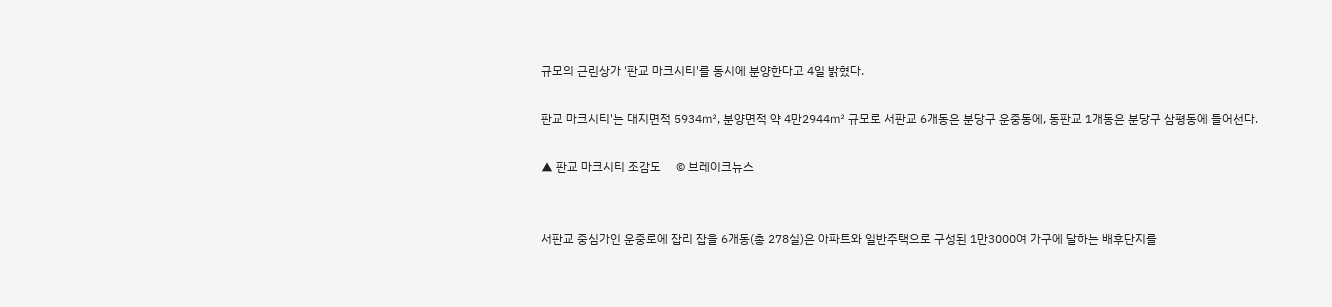규모의 근린상가 '판교 마크시티'를 동시에 분양한다고 4일 밝혔다.

판교 마크시티'는 대지면적 5934㎡, 분양면적 약 4만2944㎡ 규모로 서판교 6개동은 분당구 운중동에, 동판교 1개동은 분당구 삼평동에 들어선다.

▲ 판교 마크시티 조감도     © 브레이크뉴스


서판교 중심가인 운중로에 잡리 잡을 6개동(총 278실)은 아파트와 일반주택으로 구성된 1만3000여 가구에 달하는 배후단지를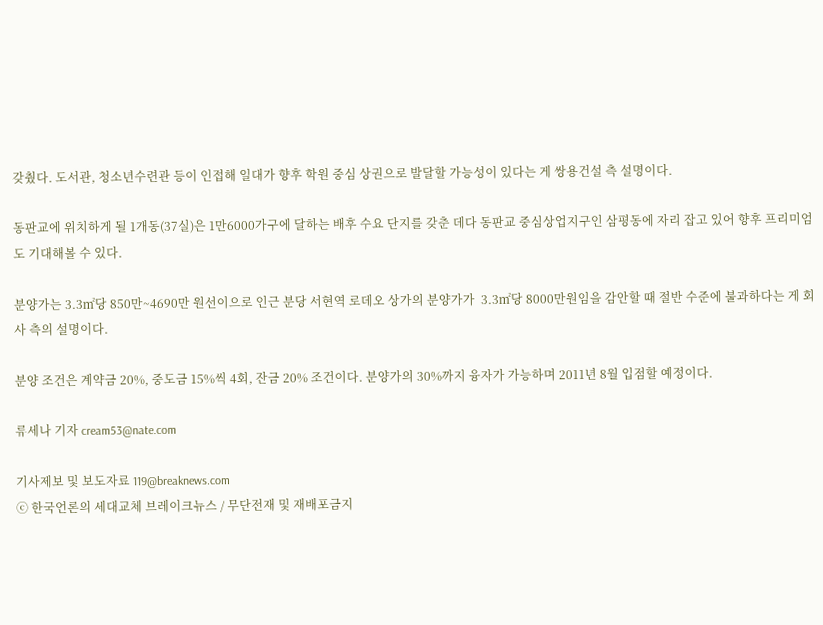갖췄다. 도서관, 청소년수련관 등이 인접해 일대가 향후 학원 중심 상권으로 발달할 가능성이 있다는 게 쌍용건설 측 설명이다.

동판교에 위치하게 될 1개동(37실)은 1만6000가구에 달하는 배후 수요 단지를 갖춘 데다 동판교 중심상업지구인 삼평동에 자리 잡고 있어 향후 프리미엄도 기대해볼 수 있다.

분양가는 3.3㎡당 850만~4690만 원선이으로 인근 분당 서현역 로데오 상가의 분양가가  3.3㎡당 8000만원임을 감안할 때 절반 수준에 불과하다는 게 회사 측의 설명이다.

분양 조건은 계약금 20%, 중도금 15%씩 4회, 잔금 20% 조건이다. 분양가의 30%까지 융자가 가능하며 2011년 8월 입점할 예정이다.

류세나 기자 cream53@nate.com

기사제보 및 보도자료 119@breaknews.com
ⓒ 한국언론의 세대교체 브레이크뉴스 / 무단전재 및 재배포금지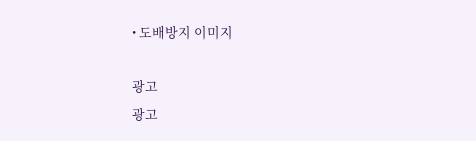• 도배방지 이미지

광고
광고